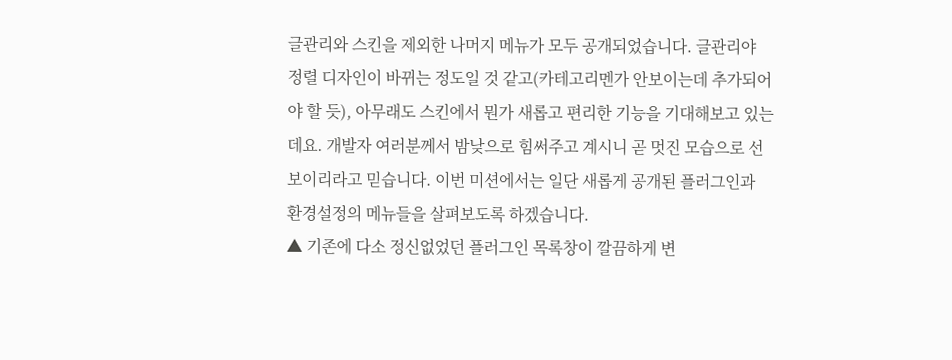글관리와 스킨을 제외한 나머지 메뉴가 모두 공개되었습니다. 글관리야 정렬 디자인이 바뀌는 정도일 것 같고(카테고리멘가 안보이는데 추가되어야 할 듯), 아무래도 스킨에서 뭔가 새롭고 편리한 기능을 기대해보고 있는데요. 개발자 여러분께서 밤낮으로 힘써주고 계시니 곧 멋진 모습으로 선보이리라고 믿습니다. 이번 미션에서는 일단 새롭게 공개된 플러그인과 환경설정의 메뉴들을 살펴보도록 하겠습니다.
▲ 기존에 다소 정신없었던 플러그인 목록창이 깔끔하게 변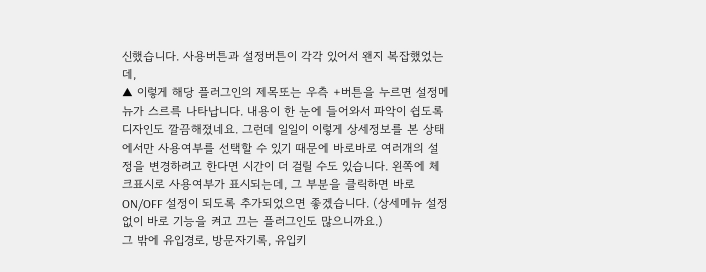신했습니다. 사용버튼과 설정버튼이 각각 있어서 왠지 복잡했었는데,
▲ 이렇게 해당 플러그인의 제목또는 우측 +버튼을 누르면 설정메뉴가 스르륵 나타납니다. 내용이 한 눈에 들어와서 파악이 쉽도록 디자인도 깔끔해졌네요. 그런데 일일이 이렇게 상세정보를 본 상태에서만 사용여부를 선택할 수 있기 때문에 바로바로 여러개의 설정을 변경하려고 한다면 시간이 더 걸릴 수도 있습니다. 왼쪽에 체크표시로 사용여부가 표시되는데, 그 부분을 클릭하면 바로 ON/OFF 설정이 되도록 추가되었으면 좋겠습니다. (상세메뉴 설정 없이 바로 기능을 켜고 끄는 플러그인도 많으니까요.)
그 밖에 유입경로, 방문자기록, 유입키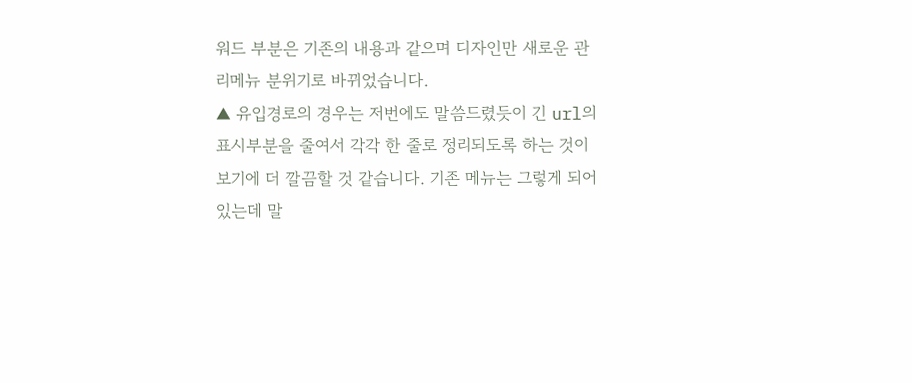워드 부분은 기존의 내용과 같으며 디자인만 새로운 관리메뉴 분위기로 바뀌었습니다.
▲ 유입경로의 경우는 저번에도 말씀드렸듯이 긴 url의 표시부분을 줄여서 각각 한 줄로 정리되도록 하는 것이 보기에 더 깔끔할 것 같습니다. 기존 메뉴는 그렇게 되어 있는데 말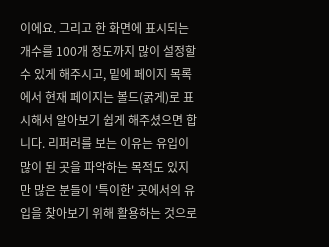이에요. 그리고 한 화면에 표시되는 개수를 100개 정도까지 많이 설정할 수 있게 해주시고, 밑에 페이지 목록에서 현재 페이지는 볼드(굵게)로 표시해서 알아보기 쉽게 해주셨으면 합니다. 리퍼러를 보는 이유는 유입이 많이 된 곳을 파악하는 목적도 있지만 많은 분들이 '특이한' 곳에서의 유입을 찾아보기 위해 활용하는 것으로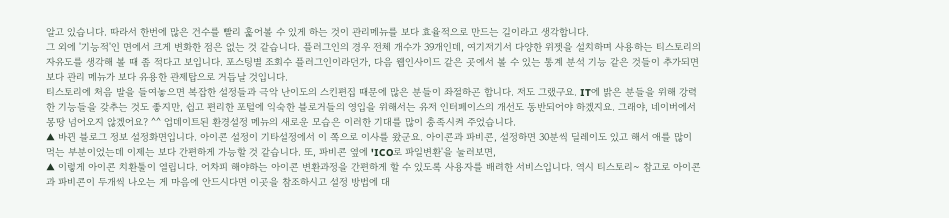알고 있습니다. 따라서 한번에 많은 건수를 빨리 훑어볼 수 있게 하는 것이 관리메뉴를 보다 효율적으로 만드는 길이라고 생각합니다.
그 외에 '기능적'인 면에서 크게 변화한 점은 없는 것 같습니다. 플러그인의 경우 전체 개수가 39개인데, 여기저기서 다양한 위젯을 설치하며 사용하는 티스토리의 자유도를 생각해 볼 때 좀 적다고 보입니다. 포스팅별 조회수 플러그인이라던가, 다음 웹인사이드 같은 곳에서 볼 수 있는 통계 분석 기능 같은 것들이 추가되면 보다 관리 메뉴가 보다 유용한 관제탑으로 거듭날 것입니다.
티스토리에 처음 발을 들여놓으면 복잡한 설정들과 극악 난이도의 스킨편집 때문에 많은 분들이 좌절하곤 합니다. 저도 그랬구요. IT에 밝은 분들을 위해 강력한 기능들을 갖추는 것도 좋지만, 쉽고 편리한 포털에 익숙한 블로거들의 영입을 위해서는 유저 인터페이스의 개선도 동반되어야 하겠지요. 그래야, 네이버에서 몽땅 넘어오지 않겠어요? ^^ 업데이트된 환경설정 메뉴의 새로운 모습은 이러한 기대를 많이 충족시켜 주었습니다.
▲ 바뀐 블로그 정보 설정화면입니다. 아이콘 설정이 기타설정에서 이 쪽으로 이사를 왔군요. 아이콘과 파비콘, 설정하면 30분씩 딜레이도 있고 해서 애를 많이 먹는 부분이었는데 이제는 보다 간편하게 가능할 것 같습니다. 또, 파비콘 옆에 'ICO로 파일변환'을 눌러보면,
▲ 이렇게 아이콘 치환툴이 열립니다. 어차피 해야하는 아이콘 변환과정을 간편하게 할 수 있도록 사용자를 배려한 서비스입니다. 역시 티스토리~ 참고로 아이콘과 파비콘이 두개씩 나오는 게 마음에 안드시다면 이곳을 참조하시고 설정 방법에 대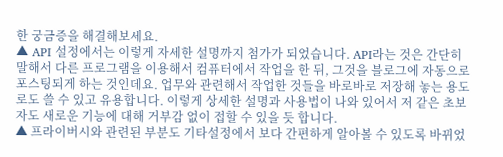한 궁금증을 해결해보세요.
▲ API 설정에서는 이렇게 자세한 설명까지 첨가가 되었습니다. API라는 것은 간단히 말해서 다른 프로그램을 이용해서 컴퓨터에서 작업을 한 뒤, 그것을 블로그에 자동으로 포스팅되게 하는 것인데요. 업무와 관련해서 작업한 것들을 바로바로 저장해 놓는 용도로도 쓸 수 있고 유용합니다. 이렇게 상세한 설명과 사용법이 나와 있어서 저 같은 초보자도 새로운 기능에 대해 거부감 없이 접할 수 있을 듯 합니다.
▲ 프라이버시와 관련된 부분도 기타설정에서 보다 간편하게 알아볼 수 있도록 바뀌었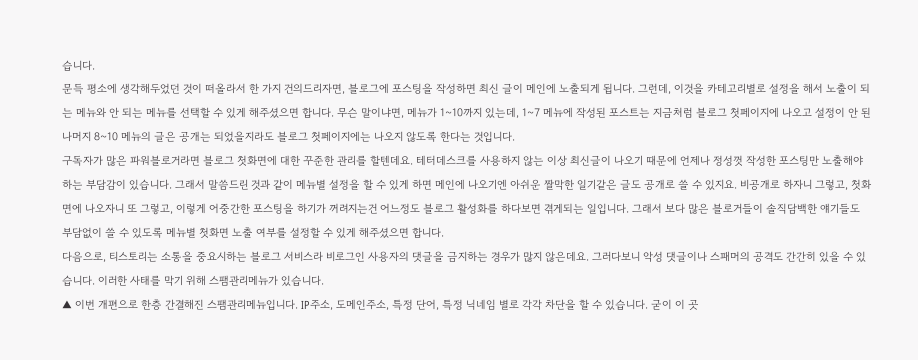습니다.
문득 평소에 생각해두었던 것이 떠올라서 한 가지 건의드리자면, 블로그에 포스팅을 작성하면 최신 글이 메인에 노출되게 됩니다. 그런데, 이것을 카테고리별로 설정을 해서 노출이 되는 메뉴와 안 되는 메뉴를 선택할 수 있게 해주셨으면 합니다. 무슨 말이냐면, 메뉴가 1~10까지 있는데, 1~7 메뉴에 작성된 포스트는 지금처럼 블로그 첫페이지에 나오고 설정이 안 된 나머지 8~10 메뉴의 글은 공개는 되었을지라도 블로그 첫페이지에는 나오지 않도록 한다는 것입니다.
구독자가 많은 파워블로거라면 블로그 첫화면에 대한 꾸준한 관리를 할텐데요. 테터데스크를 사용하지 않는 이상 최신글이 나오기 때문에 언제나 정성껏 작성한 포스팅만 노출해야 하는 부담감이 있습니다. 그래서 말씀드린 것과 같이 메뉴별 설정을 할 수 있게 하면 메인에 나오기엔 아쉬운 짤막한 일기같은 글도 공개로 쓸 수 있지요. 비공개로 하자니 그렇고, 첫화면에 나오자니 또 그렇고, 이렇게 어중간한 포스팅을 하기가 꺼려지는건 어느정도 블로그 활성화를 하다보면 겪게되는 일입니다. 그래서 보다 많은 블로거들이 솔직담백한 얘기들도 부담없이 쓸 수 있도록 메뉴별 첫화면 노출 여부를 설정할 수 있게 해주셨으면 합니다.
다음으로, 티스토리는 소통을 중요시하는 블로그 서비스라 비로그인 사용자의 댓글을 금지하는 경우가 많지 않은데요. 그러다보니 악성 댓글이나 스패머의 공격도 간간히 있을 수 있습니다. 이러한 사태를 막기 위해 스팸관리메뉴가 있습니다.
▲ 이번 개편으로 한층 간결해진 스팸관리메뉴입니다. IP주소, 도메인주소, 특정 단어, 특정 닉네임 별로 각각 차단을 할 수 있습니다. 굳이 이 곳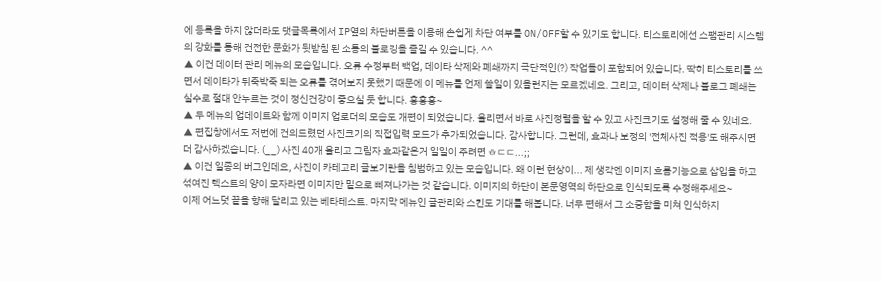에 등록을 하지 않더라도 댓글목록에서 IP옆의 차단버튼을 이용해 손쉽게 차단 여부를 ON/OFF할 수 있기도 합니다. 티스토리에선 스팸관리 시스템의 강화를 통해 건전한 문화가 뒷받침 된 소통의 블로깅을 즐길 수 있습니다. ^^
▲ 이건 데이터 관리 메뉴의 모습입니다. 오류 수정부터 백업, 데이타 삭제와 폐쇄까지 극단적인(?) 작업들이 포함되어 있습니다. 딱히 티스토리를 쓰면서 데이타가 뒤죽박죽 되는 오류를 겪어보지 못했기 때문에 이 메뉴를 언제 쓸일이 있을런지는 모르겠네요. 그리고, 데이터 삭제나 블로그 폐쇄는 실수로 절대 안누르는 것이 정신건강이 좋으실 듯 합니다. 홍홍홍~
▲ 두 메뉴의 업데이트와 함께 이미지 업로더의 모습도 개편이 되었습니다. 올리면서 바로 사진정렬을 할 수 있고 사진크기도 설정해 줄 수 있네요.
▲ 편집창에서도 저번에 건의드렸던 사진크기의 직접입력 모드가 추가되었습니다. 감사합니다. 그런데, 효과나 보정의 '전체사진 적용'도 해주시면 더 감사하겠습니다. (__) 사진 40개 올리고 그림자 효과같은거 일일이 주려면 ㅎㄷㄷ...;;
▲ 이건 일종의 버그인데요, 사진이 카테고리 글보기란을 침범하고 있는 모습입니다. 왜 이런 현상이... 제 생각엔 이미지 흐름기능으로 삽입을 하고 섞여진 텍스트의 양이 모자라면 이미지만 밑으로 삐져나가는 것 같습니다. 이미지의 하단이 본문영역의 하단으로 인식되도록 수정해주세요~
이제 어느덧 끝을 향해 달리고 있는 베타테스트. 마지막 메뉴인 글관리와 스킨도 기대를 해봅니다. 너무 편해서 그 소중함을 미쳐 인식하지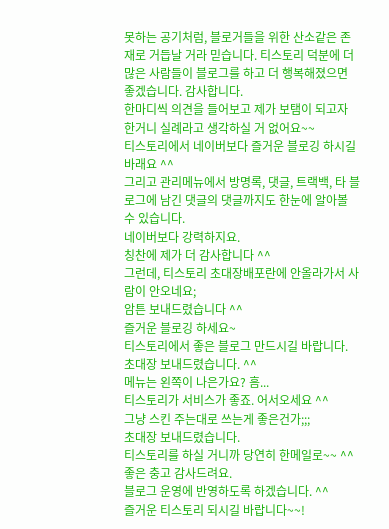못하는 공기처럼, 블로거들을 위한 산소같은 존재로 거듭날 거라 믿습니다. 티스토리 덕분에 더 많은 사람들이 블로그를 하고 더 행복해졌으면 좋겠습니다. 감사합니다.
한마디씩 의견을 들어보고 제가 보탬이 되고자 한거니 실례라고 생각하실 거 없어요~~
티스토리에서 네이버보다 즐거운 블로깅 하시길 바래요 ^^
그리고 관리메뉴에서 방명록, 댓글, 트랙백, 타 블로그에 남긴 댓글의 댓글까지도 한눈에 알아볼 수 있습니다.
네이버보다 강력하지요.
칭찬에 제가 더 감사합니다 ^^
그런데, 티스토리 초대장배포란에 안올라가서 사람이 안오네요;
암튼 보내드렸습니다 ^^
즐거운 블로깅 하세요~
티스토리에서 좋은 블로그 만드시길 바랍니다.
초대장 보내드렸습니다. ^^
메뉴는 왼쪽이 나은가요? 흠...
티스토리가 서비스가 좋죠. 어서오세요 ^^
그냥 스킨 주는대로 쓰는게 좋은건가;;;
초대장 보내드렸습니다.
티스토리를 하실 거니까 당연히 한메일로~~ ^^
좋은 충고 감사드려요.
블로그 운영에 반영하도록 하겠습니다. ^^
즐거운 티스토리 되시길 바랍니다~~!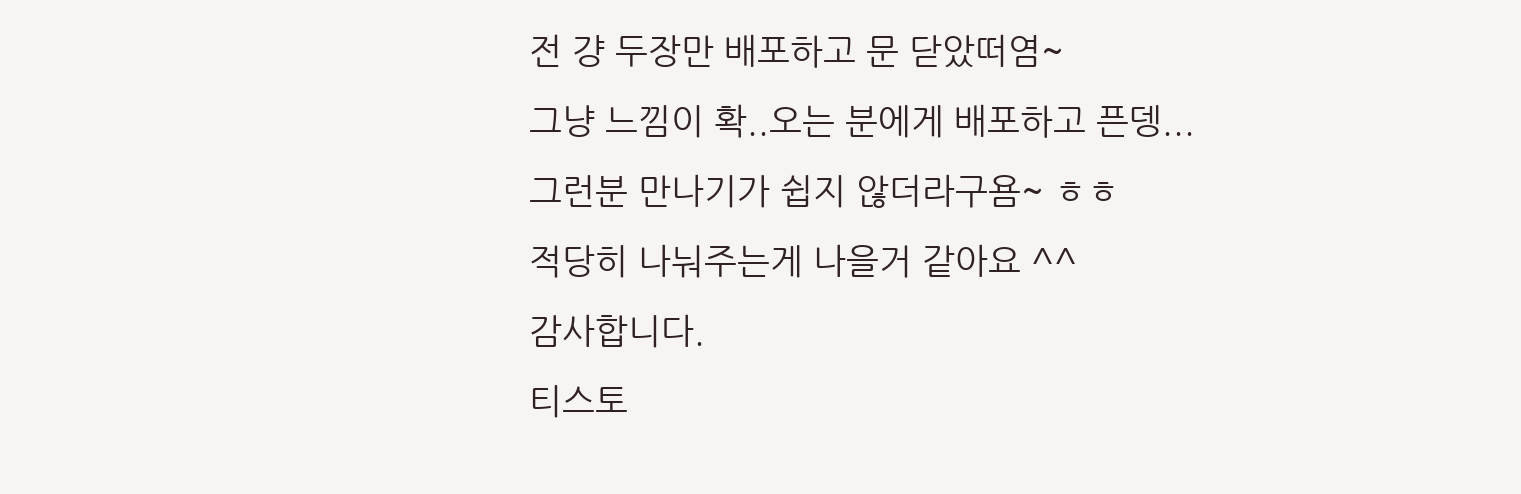전 걍 두장만 배포하고 문 닫았떠염~
그냥 느낌이 확..오는 분에게 배포하고 픈뎅...그런분 만나기가 쉽지 않더라구욤~ ㅎㅎ
적당히 나눠주는게 나을거 같아요 ^^
감사합니다.
티스토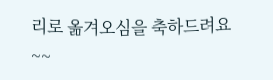리로 옮겨오심을 축하드려요~~